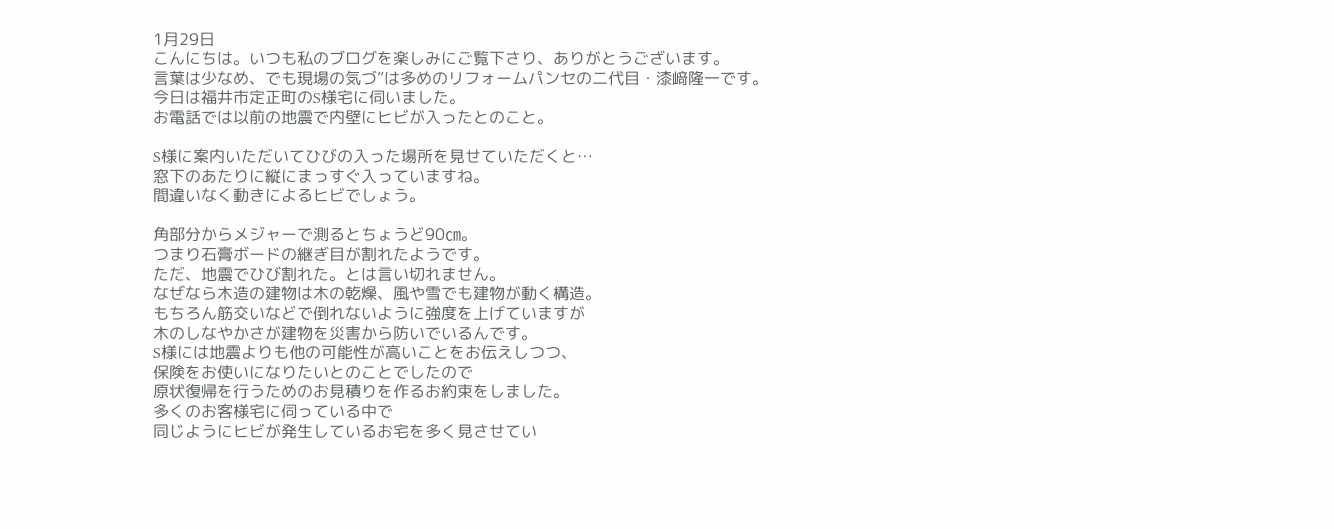1月29日
こんにちは。いつも私のブログを楽しみにご覧下さり、ありがとうございます。
言葉は少なめ、でも現場の気づ”は多めのリフォームパンセの二代目・漆﨑隆一です。
今日は福井市定正町のS様宅に伺いました。
お電話では以前の地震で内壁にヒビが入ったとのこと。

S様に案内いただいてひびの入った場所を見せていただくと…
窓下のあたりに縦にまっすぐ入っていますね。
間違いなく動きによるヒビでしょう。

角部分からメジャーで測るとちょうど90㎝。
つまり石膏ボードの継ぎ目が割れたようです。
ただ、地震でひび割れた。とは言い切れません。
なぜなら木造の建物は木の乾燥、風や雪でも建物が動く構造。
もちろん筋交いなどで倒れないように強度を上げていますが
木のしなやかさが建物を災害から防いでいるんです。
S様には地震よりも他の可能性が高いことをお伝えしつつ、
保険をお使いになりたいとのことでしたので
原状復帰を行うためのお見積りを作るお約束をしました。
多くのお客様宅に伺っている中で
同じようにヒビが発生しているお宅を多く見させてい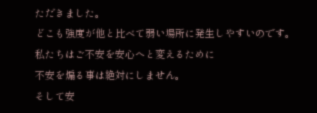ただきました。
どこも強度が他と比べて弱い場所に発生しやすいのです。
私たちはご不安を安心へと変えるために
不安を煽る事は絶対にしません。
そして安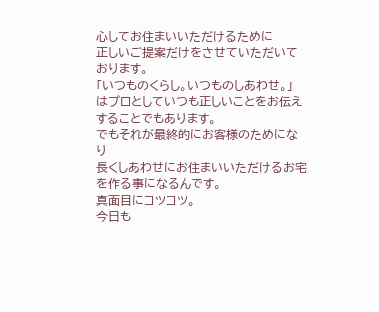心してお住まいいただけるために
正しいご提案だけをさせていただいております。
「いつものくらし。いつものしあわせ。」
はプロとしていつも正しいことをお伝えすることでもあります。
でもそれが最終的にお客様のためになり
長くしあわせにお住まいいただけるお宅を作る事になるんです。
真面目にコツコツ。
今日も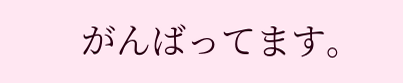がんばってます。